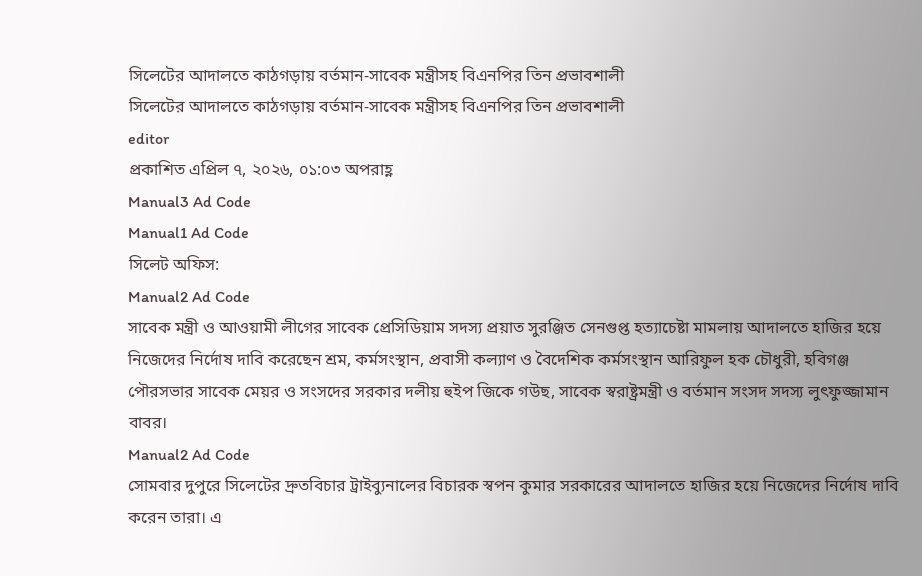সিলেটের আদালতে কাঠগড়ায় বর্তমান-সাবেক মন্ত্রীসহ বিএনপির তিন প্রভাবশালী
সিলেটের আদালতে কাঠগড়ায় বর্তমান-সাবেক মন্ত্রীসহ বিএনপির তিন প্রভাবশালী
editor
প্রকাশিত এপ্রিল ৭, ২০২৬, ০১:০৩ অপরাহ্ণ
Manual3 Ad Code
Manual1 Ad Code
সিলেট অফিস:
Manual2 Ad Code
সাবেক মন্ত্রী ও আওয়ামী লীগের সাবেক প্রেসিডিয়াম সদস্য প্রয়াত সুরঞ্জিত সেনগুপ্ত হত্যাচেষ্টা মামলায় আদালতে হাজির হয়ে নিজেদের নির্দোষ দাবি করেছেন শ্রম, কর্মসংস্থান, প্রবাসী কল্যাণ ও বৈদেশিক কর্মসংস্থান আরিফুল হক চৌধুরী, হবিগঞ্জ পৌরসভার সাবেক মেয়র ও সংসদের সরকার দলীয় হুইপ জিকে গউছ, সাবেক স্বরাষ্ট্রমন্ত্রী ও বর্তমান সংসদ সদস্য লুৎফুজ্জামান বাবর।
Manual2 Ad Code
সোমবার দুপুরে সিলেটের দ্রুতবিচার ট্রাইব্যুনালের বিচারক স্বপন কুমার সরকারের আদালতে হাজির হয়ে নিজেদের নির্দোষ দাবি করেন তারা। এ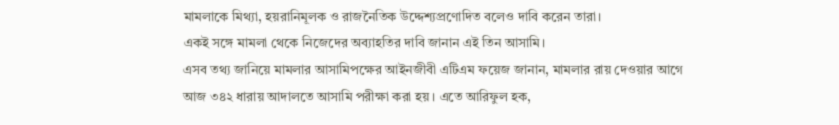মামলাকে মিথ্যা, হয়রানিমূলক ও রাজনৈতিক উদ্দেশ্যপ্রণোদিত বলেও দাবি করেন তারা।
একই সঙ্গে মামলা থেকে নিজেদের অব্যাহতির দাবি জানান এই তিন আসামি।
এসব তথ্য জানিয়ে মামলার আসামিপক্ষের আইনজীবী এটিএম ফয়েজ জানান, মামলার রায় দেওয়ার আগে আজ ৩৪২ ধারায় আদালতে আসামি পরীক্ষা করা হয়। এতে আরিফুল হক,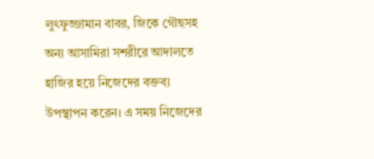লুৎফুজ্জামান বাবর, জিকে গৌছসহ অন্য আসামিরা সশরীরে আদালতে হাজির হয়ে নিজেদের বক্তব্য উপস্থাপন করেন। এ সময় নিজেদের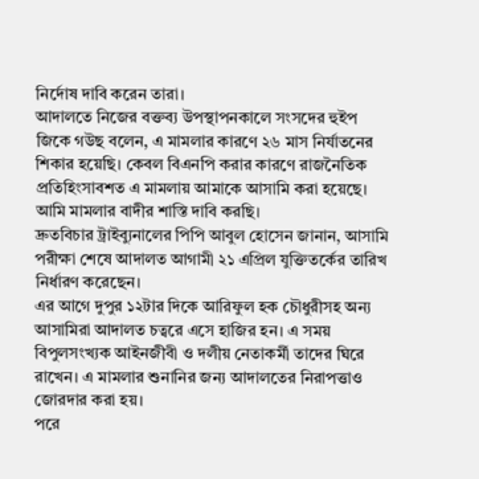নির্দোষ দাবি করেন তারা।
আদালতে নিজের বক্তব্য উপস্থাপনকালে সংসদের হুইপ জিকে গউছ বলেন, এ মামলার কারণে ২৬ মাস নির্যাতনের শিকার হয়েছি। কেবল বিএনপি করার কারণে রাজনৈতিক প্রতিহিংসাবশত এ মামলায় আমাকে আসামি করা হয়েছে। আমি মামলার বাদীর শাস্তি দাবি করছি।
দ্রুতবিচার ট্রাইব্যুনালের পিপি আবুল হোসেন জানান, আসামি পরীক্ষা শেষে আদালত আগামী ২১ এপ্রিল যুক্তিতর্কের তারিখ নির্ধারণ করেছেন।
এর আগে দুপুর ১২টার দিকে আরিফুল হক চৌধুরীসহ অন্য আসামিরা আদালত চত্বরে এসে হাজির হন। এ সময় বিপুলসংখ্যক আইনজীবী ও দলীয় নেতাকর্মী তাদের ঘিরে রাখেন। এ মামলার শুনানির জন্য আদালতের নিরাপত্তাও জোরদার করা হয়।
পরে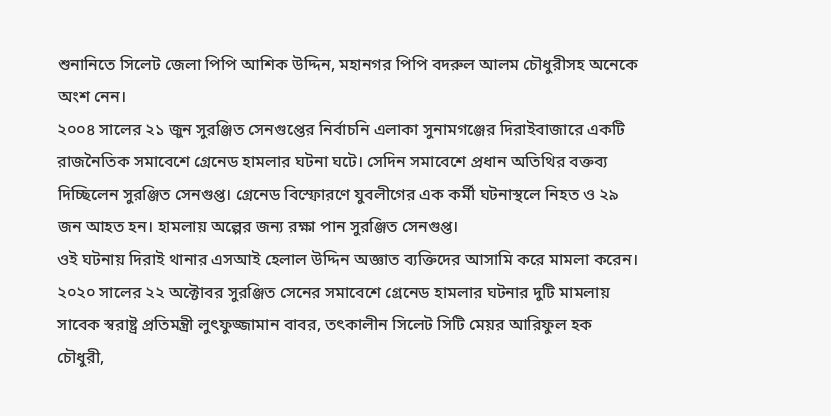শুনানিতে সিলেট জেলা পিপি আশিক উদ্দিন, মহানগর পিপি বদরুল আলম চৌধুরীসহ অনেকে অংশ নেন।
২০০৪ সালের ২১ জুন সুরঞ্জিত সেনগুপ্তের নির্বাচনি এলাকা সুনামগঞ্জের দিরাইবাজারে একটি রাজনৈতিক সমাবেশে গ্রেনেড হামলার ঘটনা ঘটে। সেদিন সমাবেশে প্রধান অতিথির বক্তব্য দিচ্ছিলেন সুরঞ্জিত সেনগুপ্ত। গ্রেনেড বিস্ফোরণে যুবলীগের এক কর্মী ঘটনাস্থলে নিহত ও ২৯ জন আহত হন। হামলায় অল্পের জন্য রক্ষা পান সুরঞ্জিত সেনগুপ্ত।
ওই ঘটনায় দিরাই থানার এসআই হেলাল উদ্দিন অজ্ঞাত ব্যক্তিদের আসামি করে মামলা করেন।
২০২০ সালের ২২ অক্টোবর সুরঞ্জিত সেনের সমাবেশে গ্রেনেড হামলার ঘটনার দুটি মামলায় সাবেক স্বরাষ্ট্র প্রতিমন্ত্রী লুৎফুজ্জামান বাবর, তৎকালীন সিলেট সিটি মেয়র আরিফুল হক চৌধুরী,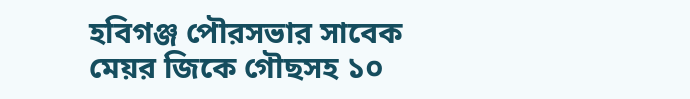হবিগঞ্জ পৌরসভার সাবেক মেয়র জিকে গৌছসহ ১০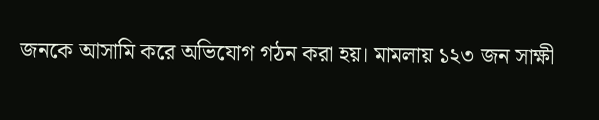জনকে আসামি করে অভিযোগ গঠন করা হয়। মামলায় ১২৩ জন সাক্ষী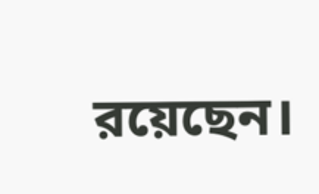রয়েছেন।